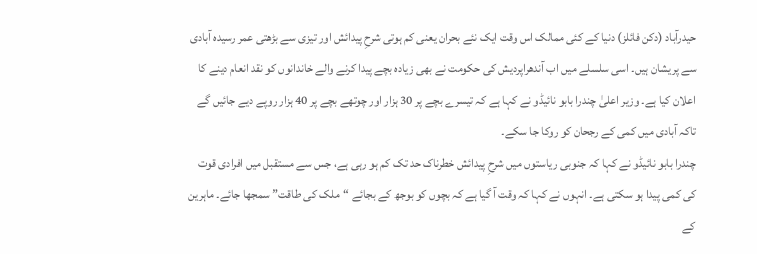حیدرآباد (دکن فائلز) دنیا کے کئی ممالک اس وقت ایک نئے بحران یعنی کم ہوتی شرحِ پیدائش اور تیزی سے بڑھتی عمر رسیدہ آبادی سے پریشان ہیں۔ اسی سلسلے میں اب آندھراپردیش کی حکومت نے بھی زیادہ بچے پیدا کرنے والے خاندانوں کو نقد انعام دینے کا اعلان کیا ہے۔ وزیر اعلیٰ چندرا بابو نائیڈو نے کہا ہے کہ تیسرے بچے پر 30 ہزار اور چوتھے بچے پر 40 ہزار روپے دیے جائیں گے تاکہ آبادی میں کمی کے رجحان کو روکا جا سکے۔
چندرا بابو نائیڈو نے کہا کہ جنوبی ریاستوں میں شرحِ پیدائش خطرناک حد تک کم ہو رہی ہے، جس سے مستقبل میں افرادی قوت کی کمی پیدا ہو سکتی ہے۔ انہوں نے کہا کہ وقت آ گیا ہے کہ بچوں کو بوجھ کے بجائے “ملک کی طاقت” سمجھا جائے۔ ماہرین کے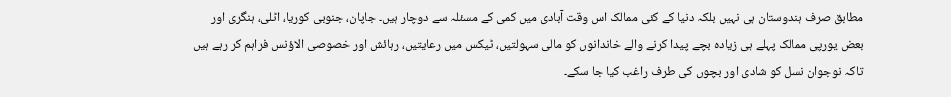مطابق صرف ہندوستان ہی نہیں بلکہ دنیا کے کئی ممالک اس وقت آبادی میں کمی کے مسئلہ سے دوچار ہیں۔ جاپان، جنوبی کوریا، اٹلی، ہنگری اور بعض یورپی ممالک پہلے ہی زیادہ بچے پیدا کرنے والے خاندانوں کو مالی سہولتیں، ٹیکس میں رعایتیں، رہائش اور خصوصی الاؤنس فراہم کر رہے ہیں تاکہ نوجوان نسل کو شادی اور بچوں کی طرف راغب کیا جا سکے۔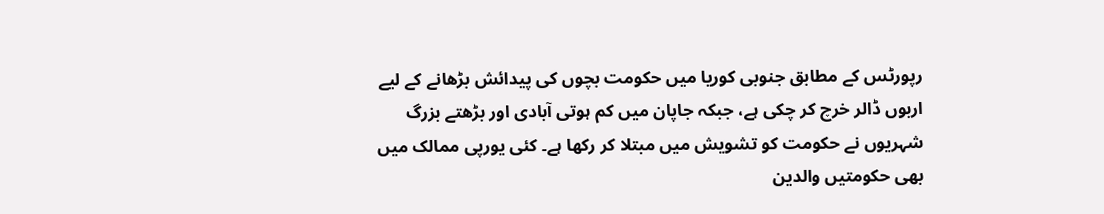رپورٹس کے مطابق جنوبی کوریا میں حکومت بچوں کی پیدائش بڑھانے کے لیے اربوں ڈالر خرچ کر چکی ہے، جبکہ جاپان میں کم ہوتی آبادی اور بڑھتے بزرگ شہریوں نے حکومت کو تشویش میں مبتلا کر رکھا ہے۔ کئی یورپی ممالک میں بھی حکومتیں والدین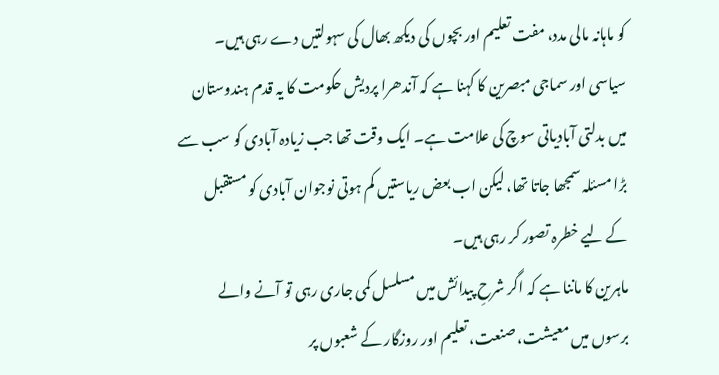کو ماہانہ مالی مدد، مفت تعلیم اور بچوں کی دیکھ بھال کی سہولتیں دے رہی ہیں۔ سیاسی اور سماجی مبصرین کا کہنا ہے کہ آندھرا پردیش حکومت کا یہ قدم ہندوستان میں بدلتی آبادیاتی سوچ کی علامت ہے۔ ایک وقت تھا جب زیادہ آبادی کو سب سے بڑا مسئلہ سمجھا جاتا تھا، لیکن اب بعض ریاستیں کم ہوتی نوجوان آبادی کو مستقبل کے لیے خطرہ تصور کر رہی ہیں۔
ماہرین کا ماننا ہے کہ اگر شرحِ پیدائش میں مسلسل کمی جاری رہی تو آنے والے برسوں میں معیشت، صنعت، تعلیم اور روزگار کے شعبوں پر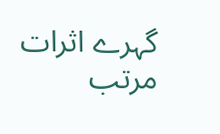گہرے اثرات مرتب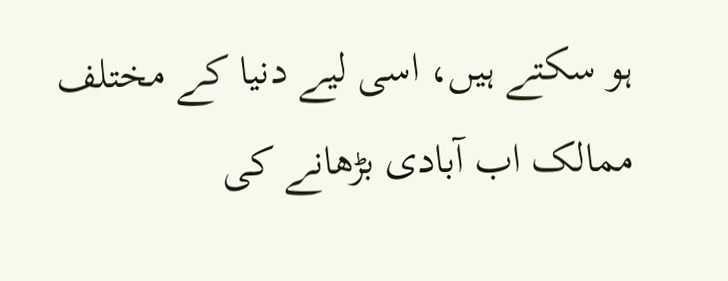ہو سکتے ہیں، اسی لیے دنیا کے مختلف ممالک اب آبادی بڑھانے کی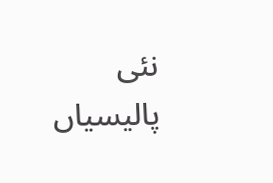نئی پالیسیاں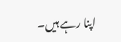اپنا رہے ہیں۔